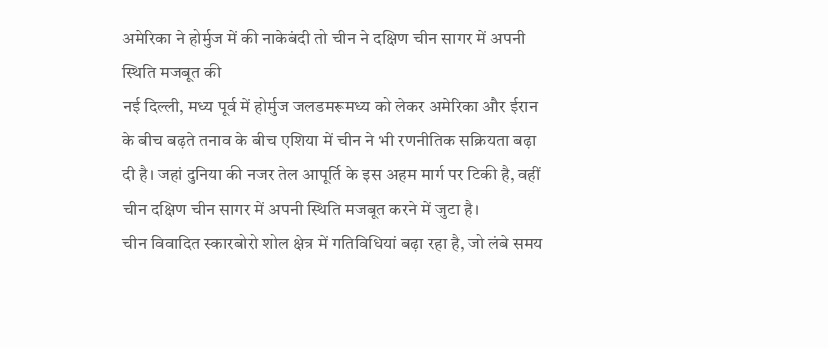अमेरिका ने होर्मुज में की नाकेबंदी तो चीन ने दक्षिण चीन सागर में अपनी स्थिति मजबूत की
नई दिल्ली, मध्य पूर्व में होर्मुज जलडमरूमध्य को लेकर अमेरिका और ईरान के बीच बढ़ते तनाव के बीच एशिया में चीन ने भी रणनीतिक सक्रियता बढ़ा दी है। जहां दुनिया की नजर तेल आपूर्ति के इस अहम मार्ग पर टिकी है, वहीं चीन दक्षिण चीन सागर में अपनी स्थिति मजबूत करने में जुटा है।
चीन विवादित स्कारबोरो शोल क्षेत्र में गतिविधियां बढ़ा रहा है, जो लंबे समय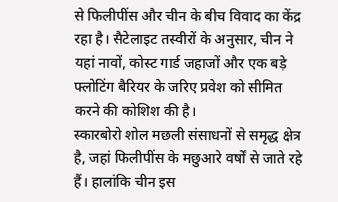से फिलीपींस और चीन के बीच विवाद का केंद्र रहा है। सैटेलाइट तस्वीरों के अनुसार, चीन ने यहां नावों, कोस्ट गार्ड जहाजों और एक बड़े फ्लोटिंग बैरियर के जरिए प्रवेश को सीमित करने की कोशिश की है।
स्कारबोरो शोल मछली संसाधनों से समृद्ध क्षेत्र है, जहां फिलीपींस के मछुआरे वर्षों से जाते रहे हैं। हालांकि चीन इस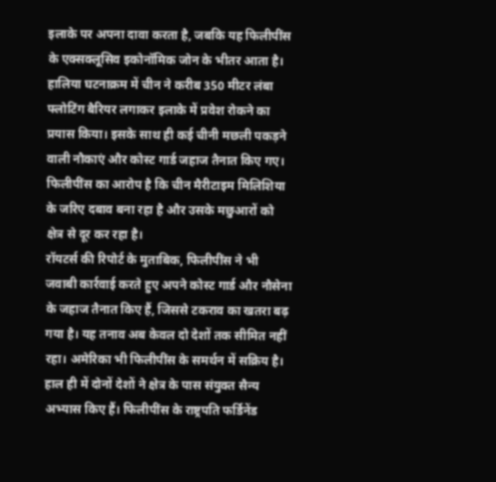इलाके पर अपना दावा करता है, जबकि यह फिलीपींस के एक्सक्लूसिव इकोनॉमिक जोन के भीतर आता है।
हालिया घटनाक्रम में चीन ने करीब 350 मीटर लंबा फ्लोटिंग बैरियर लगाकर इलाके में प्रवेश रोकने का प्रयास किया। इसके साथ ही कई चीनी मछली पकड़ने वाली नौकाएं और कोस्ट गार्ड जहाज तैनात किए गए। फिलीपींस का आरोप है कि चीन मैरीटाइम मिलिशिया के जरिए दबाव बना रहा है और उसके मछुआरों को क्षेत्र से दूर कर रहा है।
रॉयटर्स की रिपोर्ट के मुताबिक, फिलीपींस ने भी जवाबी कार्रवाई करते हुए अपने कोस्ट गार्ड और नौसेना के जहाज तैनात किए हैं, जिससे टकराव का खतरा बढ़ गया है। यह तनाव अब केवल दो देशों तक सीमित नहीं रहा। अमेरिका भी फिलीपींस के समर्थन में सक्रिय है। हाल ही में दोनों देशों ने क्षेत्र के पास संयुक्त सैन्य अभ्यास किए हैं। फिलीपींस के राष्ट्रपति फर्डिनेंड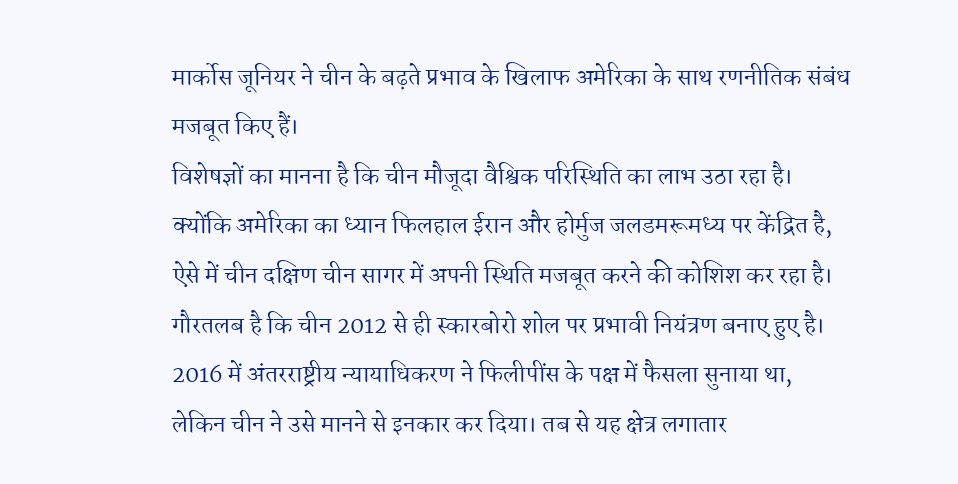मार्कोस जूनियर ने चीन के बढ़ते प्रभाव के खिलाफ अमेरिका के साथ रणनीतिक संबंध मजबूत किए हैं।
विशेषज्ञों का मानना है कि चीन मौजूदा वैश्विक परिस्थिति का लाभ उठा रहा है। क्योंकि अमेरिका का ध्यान फिलहाल ईरान और होर्मुज जलडमरूमध्य पर केंद्रित है, ऐसे में चीन दक्षिण चीन सागर में अपनी स्थिति मजबूत करने की कोशिश कर रहा है।
गौरतलब है कि चीन 2012 से ही स्कारबोरो शोल पर प्रभावी नियंत्रण बनाए हुए है। 2016 में अंतरराष्ट्रीय न्यायाधिकरण ने फिलीपींस के पक्ष में फैसला सुनाया था, लेकिन चीन ने उसे मानने से इनकार कर दिया। तब से यह क्षेत्र लगातार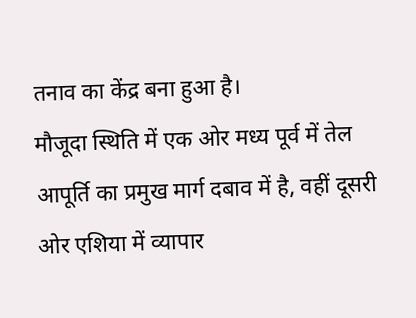तनाव का केंद्र बना हुआ है।
मौजूदा स्थिति में एक ओर मध्य पूर्व में तेल आपूर्ति का प्रमुख मार्ग दबाव में है, वहीं दूसरी ओर एशिया में व्यापार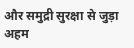और समुद्री सुरक्षा से जुड़ा अहम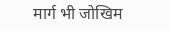मार्ग भी जोखिम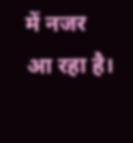में नजर आ रहा है।